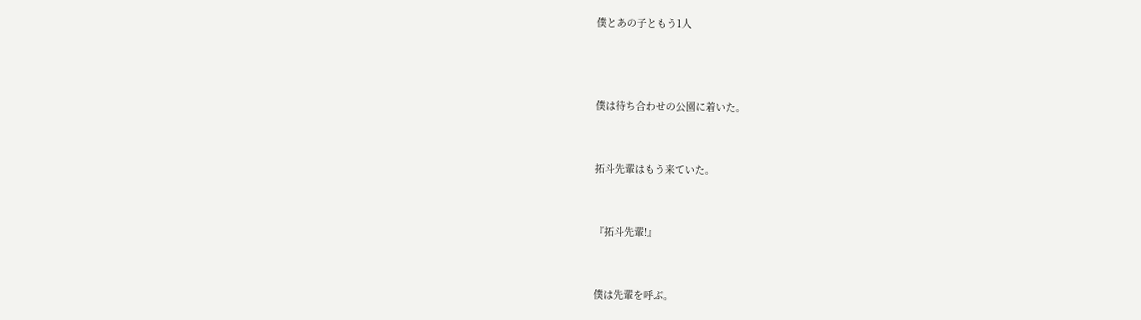僕とあの子ともう1人



僕は待ち合わせの公園に着いた。


拓斗先輩はもう来ていた。


『拓斗先輩!』


僕は先輩を呼ぶ。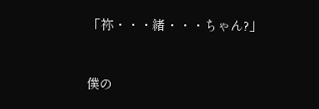「祢・・・緒・・・ちゃん?」


僕の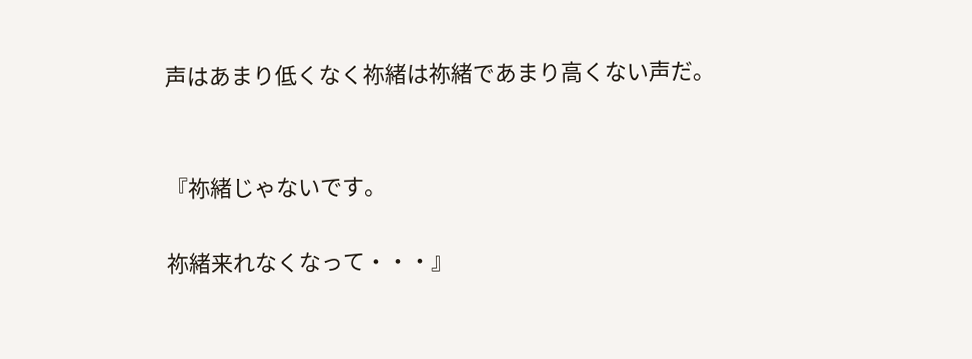声はあまり低くなく祢緒は祢緒であまり高くない声だ。


『祢緒じゃないです。

祢緒来れなくなって・・・』